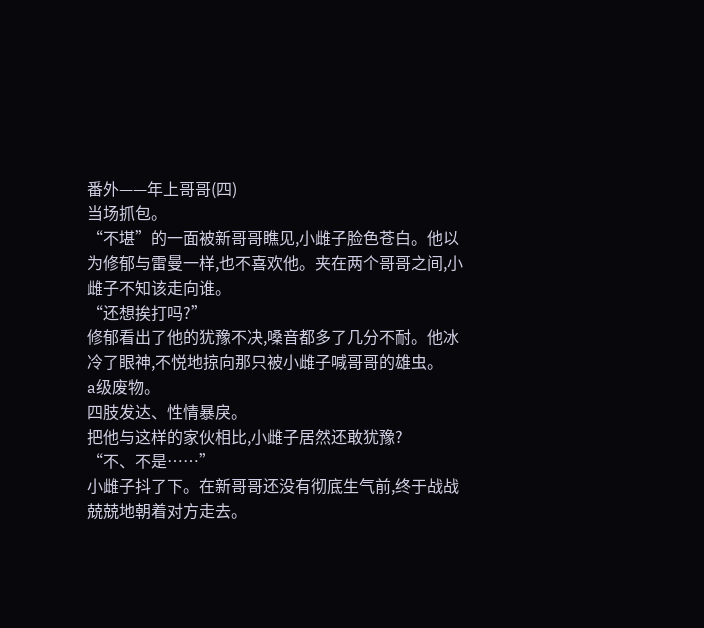番外——年上哥哥(四)
当场抓包。
“不堪”的一面被新哥哥瞧见,小雌子脸色苍白。他以为修郁与雷曼一样,也不喜欢他。夹在两个哥哥之间,小雌子不知该走向谁。
“还想挨打吗?”
修郁看出了他的犹豫不决,嗓音都多了几分不耐。他冰冷了眼神,不悦地掠向那只被小雌子喊哥哥的雄虫。
a级废物。
四肢发达、性情暴戾。
把他与这样的家伙相比,小雌子居然还敢犹豫?
“不、不是……”
小雌子抖了下。在新哥哥还没有彻底生气前,终于战战兢兢地朝着对方走去。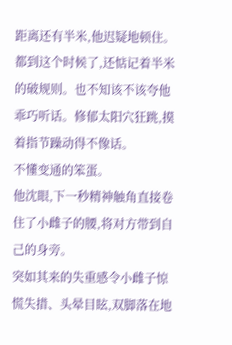距离还有半米,他迟疑地顿住。
都到这个时候了,还惦记着半米的破规则。也不知该不该夸他乖巧听话。修郁太阳穴狂跳,摸着指节躁动得不像话。
不懂变通的笨蛋。
他沈眼,下一秒精神触角直接卷住了小雌子的腰,将对方带到自己的身旁。
突如其来的失重感令小雌子惊慌失措、头晕目眩,双脚落在地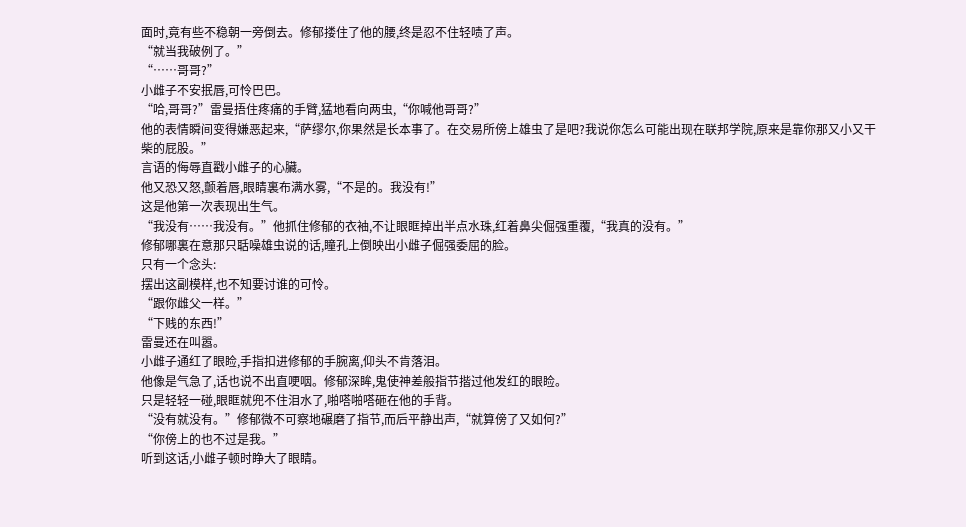面时,竟有些不稳朝一旁倒去。修郁搂住了他的腰,终是忍不住轻啧了声。
“就当我破例了。”
“……哥哥?”
小雌子不安抿唇,可怜巴巴。
“哈,哥哥?”雷曼捂住疼痛的手臂,猛地看向两虫,“你喊他哥哥?”
他的表情瞬间变得嫌恶起来,“萨缪尔,你果然是长本事了。在交易所傍上雄虫了是吧?我说你怎么可能出现在联邦学院,原来是靠你那又小又干柴的屁股。”
言语的侮辱直戳小雌子的心臟。
他又恐又怒,颤着唇,眼睛裏布满水雾,“不是的。我没有!”
这是他第一次表现出生气。
“我没有……我没有。”他抓住修郁的衣袖,不让眼眶掉出半点水珠,红着鼻尖倔强重覆,“我真的没有。”
修郁哪裏在意那只聒噪雄虫说的话,瞳孔上倒映出小雌子倔强委屈的脸。
只有一个念头:
摆出这副模样,也不知要讨谁的可怜。
“跟你雌父一样。”
“下贱的东西!”
雷曼还在叫嚣。
小雌子通红了眼睑,手指扣进修郁的手腕离,仰头不肯落泪。
他像是气急了,话也说不出直哽咽。修郁深眸,鬼使神差般指节揩过他发红的眼睑。
只是轻轻一碰,眼眶就兜不住泪水了,啪嗒啪嗒砸在他的手背。
“没有就没有。”修郁微不可察地碾磨了指节,而后平静出声,“就算傍了又如何?”
“你傍上的也不过是我。”
听到这话,小雌子顿时睁大了眼睛。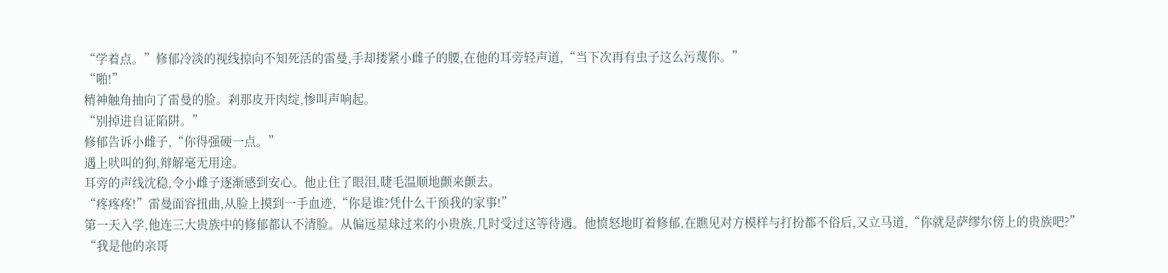“学着点。”修郁冷淡的视线掠向不知死活的雷曼,手却搂紧小雌子的腰,在他的耳旁轻声道,“当下次再有虫子这么污蔑你。”
“啪!”
精神触角抽向了雷曼的脸。剎那皮开肉绽,惨叫声响起。
“别掉进自证陷阱。”
修郁告诉小雌子,“你得强硬一点。”
遇上吠叫的狗,辩解毫无用途。
耳旁的声线沈稳,令小雌子逐渐感到安心。他止住了眼泪,睫毛温顺地颤来颤去。
“疼疼疼!”雷曼面容扭曲,从脸上摸到一手血迹,“你是谁?凭什么干预我的家事!”
第一天入学,他连三大贵族中的修郁都认不清脸。从偏远星球过来的小贵族,几时受过这等待遇。他愤怒地盯着修郁,在瞧见对方模样与打扮都不俗后,又立马道,“你就是萨缪尔傍上的贵族吧?”
“我是他的亲哥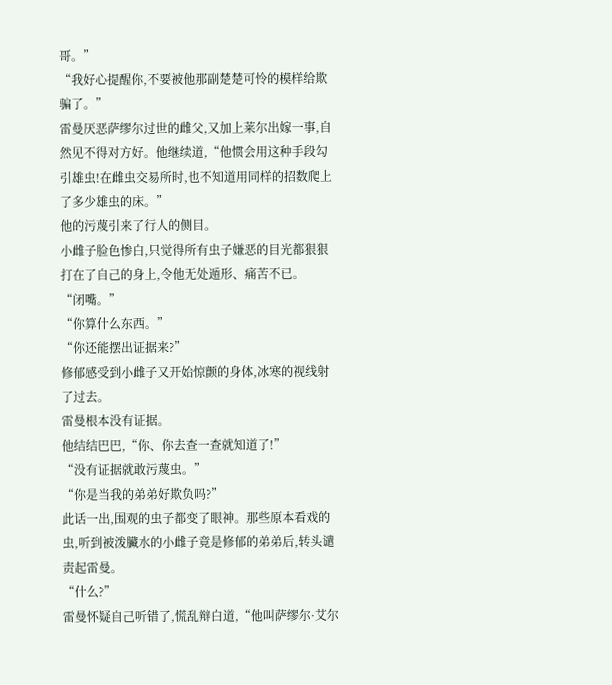哥。”
“我好心提醒你,不要被他那副楚楚可怜的模样给欺骗了。”
雷曼厌恶萨缪尔过世的雌父,又加上莱尔出嫁一事,自然见不得对方好。他继续道,“他惯会用这种手段勾引雄虫!在雌虫交易所时,也不知道用同样的招数爬上了多少雄虫的床。”
他的污蔑引来了行人的侧目。
小雌子脸色惨白,只觉得所有虫子嫌恶的目光都狠狠打在了自己的身上,令他无处遁形、痛苦不已。
“闭嘴。”
“你算什么东西。”
“你还能摆出证据来?”
修郁感受到小雌子又开始惊颤的身体,冰寒的视线射了过去。
雷曼根本没有证据。
他结结巴巴,“你、你去查一查就知道了!”
“没有证据就敢污蔑虫。”
“你是当我的弟弟好欺负吗?”
此话一出,围观的虫子都变了眼神。那些原本看戏的虫,听到被泼臟水的小雌子竟是修郁的弟弟后,转头谴责起雷曼。
“什么?”
雷曼怀疑自己听错了,慌乱辩白道,“他叫萨缪尔·艾尔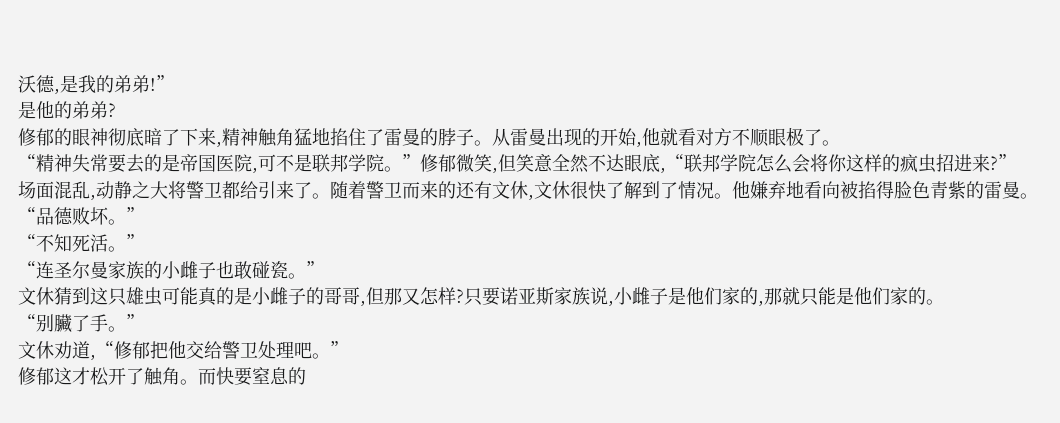沃德,是我的弟弟!”
是他的弟弟?
修郁的眼神彻底暗了下来,精神触角猛地掐住了雷曼的脖子。从雷曼出现的开始,他就看对方不顺眼极了。
“精神失常要去的是帝国医院,可不是联邦学院。”修郁微笑,但笑意全然不达眼底,“联邦学院怎么会将你这样的疯虫招进来?”
场面混乱,动静之大将警卫都给引来了。随着警卫而来的还有文休,文休很快了解到了情况。他嫌弃地看向被掐得脸色青紫的雷曼。
“品德败坏。”
“不知死活。”
“连圣尔曼家族的小雌子也敢碰瓷。”
文休猜到这只雄虫可能真的是小雌子的哥哥,但那又怎样?只要诺亚斯家族说,小雌子是他们家的,那就只能是他们家的。
“别臟了手。”
文休劝道,“修郁把他交给警卫处理吧。”
修郁这才松开了触角。而快要窒息的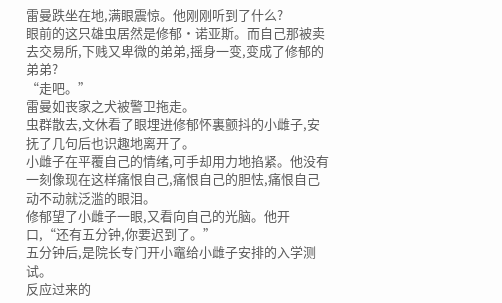雷曼跌坐在地,满眼震惊。他刚刚听到了什么?
眼前的这只雄虫居然是修郁·诺亚斯。而自己那被卖去交易所,下贱又卑微的弟弟,摇身一变,变成了修郁的弟弟?
“走吧。”
雷曼如丧家之犬被警卫拖走。
虫群散去,文休看了眼埋进修郁怀裏颤抖的小雌子,安抚了几句后也识趣地离开了。
小雌子在平覆自己的情绪,可手却用力地掐紧。他没有一刻像现在这样痛恨自己,痛恨自己的胆怯,痛恨自己动不动就泛滥的眼泪。
修郁望了小雌子一眼,又看向自己的光脑。他开口,“还有五分钟,你要迟到了。”
五分钟后,是院长专门开小竈给小雌子安排的入学测试。
反应过来的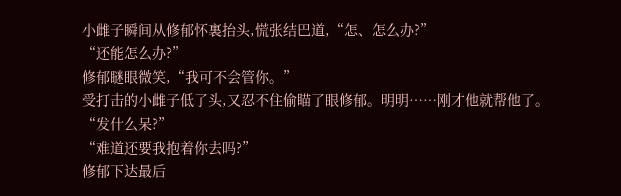小雌子瞬间从修郁怀裏抬头,慌张结巴道,“怎、怎么办?”
“还能怎么办?”
修郁瞇眼微笑,“我可不会管你。”
受打击的小雌子低了头,又忍不住偷瞄了眼修郁。明明……刚才他就帮他了。
“发什么呆?”
“难道还要我抱着你去吗?”
修郁下达最后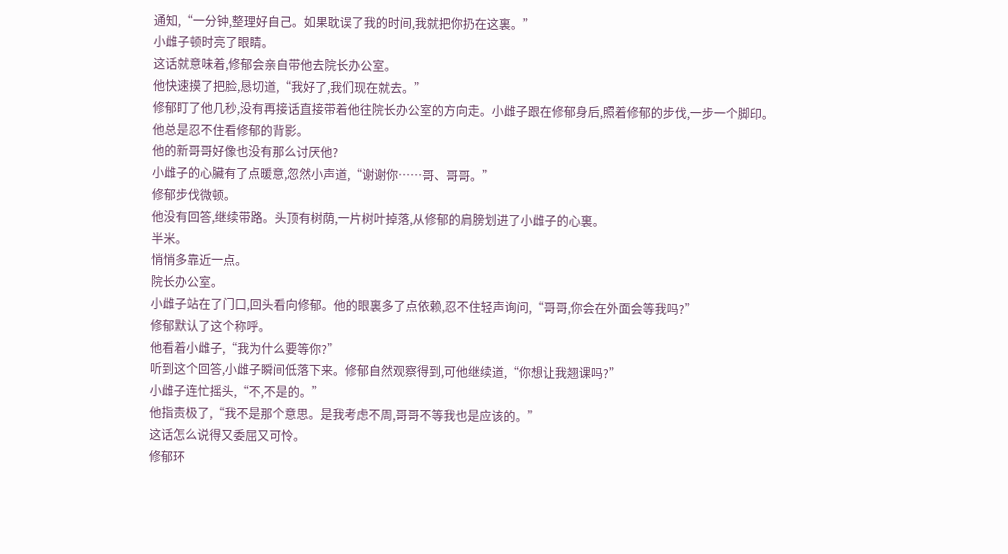通知,“一分钟,整理好自己。如果耽误了我的时间,我就把你扔在这裏。”
小雌子顿时亮了眼睛。
这话就意味着,修郁会亲自带他去院长办公室。
他快速摸了把脸,恳切道,“我好了,我们现在就去。”
修郁盯了他几秒,没有再接话直接带着他往院长办公室的方向走。小雌子跟在修郁身后,照着修郁的步伐,一步一个脚印。
他总是忍不住看修郁的背影。
他的新哥哥好像也没有那么讨厌他?
小雌子的心臟有了点暖意,忽然小声道,“谢谢你……哥、哥哥。”
修郁步伐微顿。
他没有回答,继续带路。头顶有树荫,一片树叶掉落,从修郁的肩膀划进了小雌子的心裏。
半米。
悄悄多靠近一点。
院长办公室。
小雌子站在了门口,回头看向修郁。他的眼裏多了点依赖,忍不住轻声询问,“哥哥,你会在外面会等我吗?”
修郁默认了这个称呼。
他看着小雌子,“我为什么要等你?”
听到这个回答,小雌子瞬间低落下来。修郁自然观察得到,可他继续道,“你想让我翘课吗?”
小雌子连忙摇头,“不,不是的。”
他指责极了,“我不是那个意思。是我考虑不周,哥哥不等我也是应该的。”
这话怎么说得又委屈又可怜。
修郁环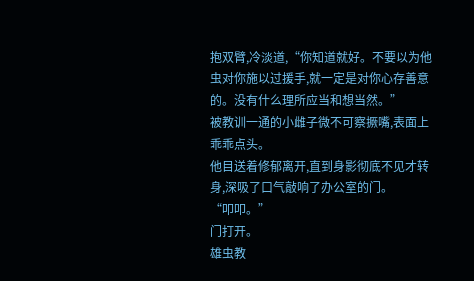抱双臂,冷淡道,“你知道就好。不要以为他虫对你施以过援手,就一定是对你心存善意的。没有什么理所应当和想当然。”
被教训一通的小雌子微不可察撅嘴,表面上乖乖点头。
他目送着修郁离开,直到身影彻底不见才转身,深吸了口气敲响了办公室的门。
“叩叩。”
门打开。
雄虫教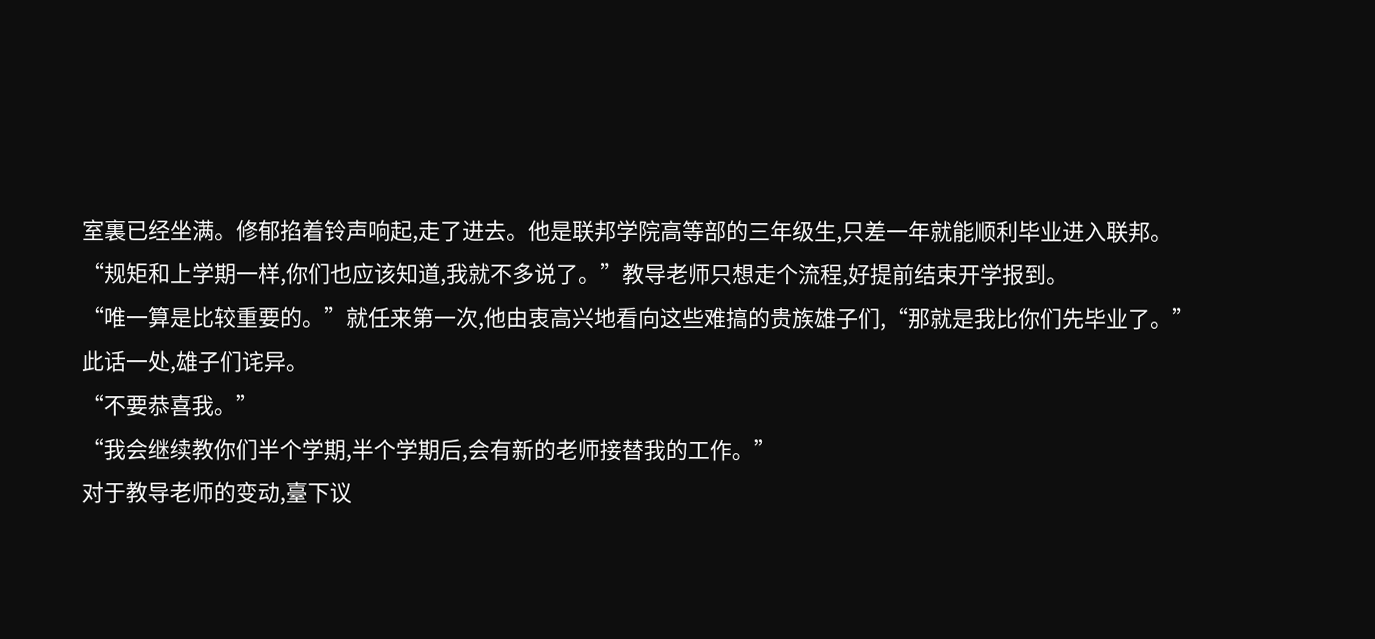室裏已经坐满。修郁掐着铃声响起,走了进去。他是联邦学院高等部的三年级生,只差一年就能顺利毕业进入联邦。
“规矩和上学期一样,你们也应该知道,我就不多说了。”教导老师只想走个流程,好提前结束开学报到。
“唯一算是比较重要的。”就任来第一次,他由衷高兴地看向这些难搞的贵族雄子们,“那就是我比你们先毕业了。”
此话一处,雄子们诧异。
“不要恭喜我。”
“我会继续教你们半个学期,半个学期后,会有新的老师接替我的工作。”
对于教导老师的变动,臺下议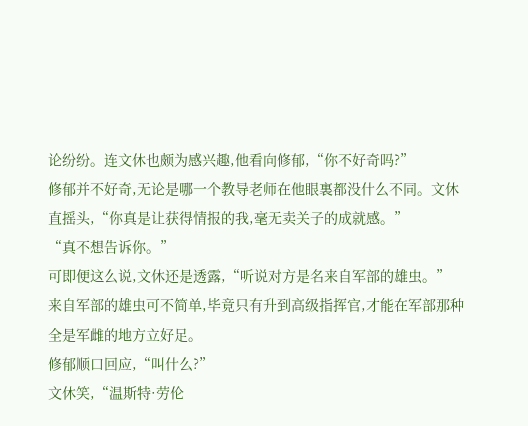论纷纷。连文休也颇为感兴趣,他看向修郁,“你不好奇吗?”
修郁并不好奇,无论是哪一个教导老师在他眼裏都没什么不同。文休直摇头,“你真是让获得情报的我,毫无卖关子的成就感。”
“真不想告诉你。”
可即便这么说,文休还是透露,“听说对方是名来自军部的雄虫。”
来自军部的雄虫可不简单,毕竟只有升到高级指挥官,才能在军部那种全是军雌的地方立好足。
修郁顺口回应,“叫什么?”
文休笑,“温斯特·劳伦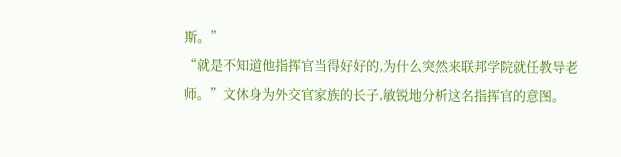斯。”
“就是不知道他指挥官当得好好的,为什么突然来联邦学院就任教导老师。”文休身为外交官家族的长子,敏锐地分析这名指挥官的意图。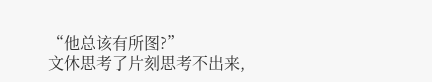“他总该有所图?”
文休思考了片刻思考不出来,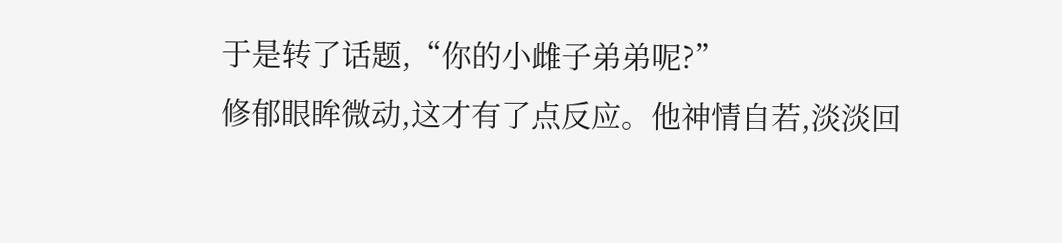于是转了话题,“你的小雌子弟弟呢?”
修郁眼眸微动,这才有了点反应。他神情自若,淡淡回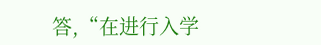答,“在进行入学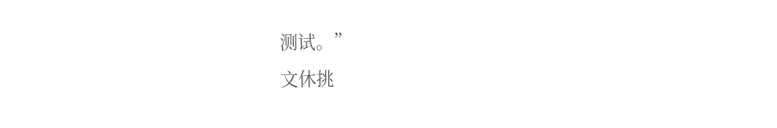测试。”
文休挑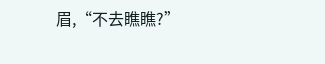眉,“不去瞧瞧?”